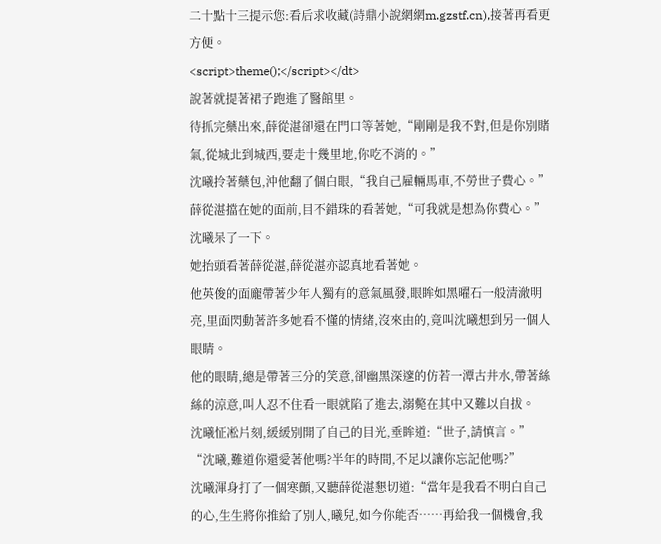二十點十三提示您:看后求收藏(詩鼎小說網網m.gzstf.cn),接著再看更方便。
<script>theme();</script></dt>
說著就提著裙子跑進了醫館里。
待抓完藥出來,薛從湛卻還在門口等著她,“剛剛是我不對,但是你別賭氣,從城北到城西,要走十幾里地,你吃不消的。”
沈曦拎著藥包,沖他翻了個白眼,“我自己雇輛馬車,不勞世子費心。”
薛從湛擋在她的面前,目不錯珠的看著她,“可我就是想為你費心。”
沈曦呆了一下。
她抬頭看著薛從湛,薛從湛亦認真地看著她。
他英俊的面龐帶著少年人獨有的意氣風發,眼眸如黑曜石一般清澈明亮,里面閃動著許多她看不懂的情緒,沒來由的,竟叫沈曦想到另一個人眼睛。
他的眼睛,總是帶著三分的笑意,卻幽黑深邃的仿若一潭古井水,帶著絲絲的涼意,叫人忍不住看一眼就陷了進去,溺斃在其中又難以自拔。
沈曦怔凇片刻,緩緩別開了自己的目光,垂眸道:“世子,請慎言。”
“沈曦,難道你還愛著他嗎?半年的時間,不足以讓你忘記他嗎?”
沈曦渾身打了一個寒顫,又聽薛從湛懇切道:“當年是我看不明白自己的心,生生將你推給了別人,曦兒,如今你能否……再給我一個機會,我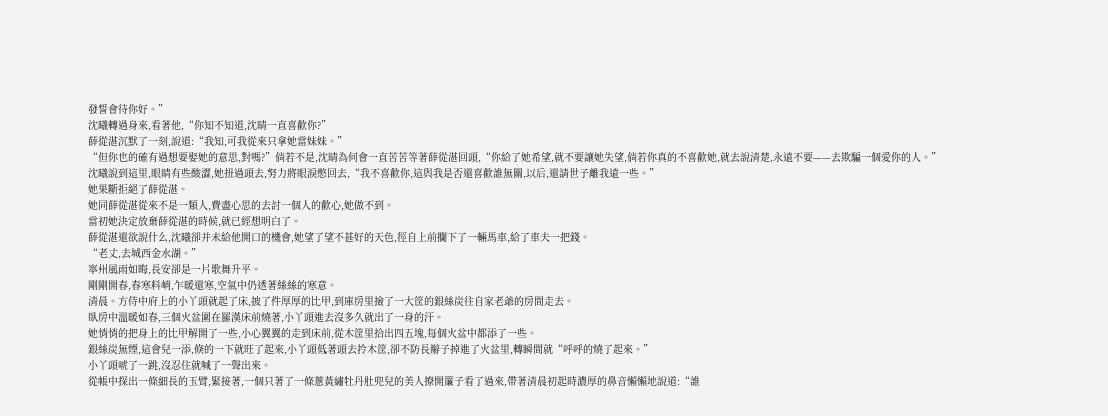發誓會待你好。”
沈曦轉過身來,看著他,“你知不知道,沈晴一直喜歡你?”
薛從湛沉默了一刻,說道:“我知,可我從來只拿她當妹妹。”
“但你也的確有過想要娶她的意思,對嗎?”倘若不是,沈晴為何會一直苦苦等著薛從湛回頭,“你給了她希望,就不要讓她失望,倘若你真的不喜歡她,就去說清楚,永遠不要——去欺騙一個愛你的人。”
沈曦說到這里,眼睛有些酸澀,她扭過頭去,努力將眼淚憋回去,“我不喜歡你,這與我是否還喜歡誰無關,以后,還請世子離我遠一些。”
她果斷拒絕了薛從湛。
她同薛從湛從來不是一類人,費盡心思的去討一個人的歡心,她做不到。
當初她決定放棄薛從湛的時候,就已經想明白了。
薛從湛還欲說什么,沈曦卻并未給他開口的機會,她望了望不甚好的天色,徑自上前攔下了一輛馬車,給了車夫一把錢。
“老丈,去城西金水湖。”
寧州風雨如晦,長安卻是一片歌舞升平。
剛剛開春,春寒料峭,乍暖還寒,空氣中仍透著絲絲的寒意。
清晨。方侍中府上的小丫頭就起了床,披了件厚厚的比甲,到庫房里撿了一大筐的銀絲炭往自家老爺的房間走去。
臥房中溫暖如春,三個火盆圍在羅漢床前燒著,小丫頭進去沒多久就出了一身的汗。
她悄悄的把身上的比甲解開了一些,小心翼翼的走到床前,從木筐里拾出四五塊,每個火盆中都添了一些。
銀絲炭無煙,這會兒一添,倏的一下就旺了起來,小丫頭低著頭去拎木筐,卻不防長辮子掉進了火盆里,轉瞬間就“呼呼的燒了起來。”
小丫頭唬了一跳,沒忍住就喊了一聲出來。
從帳中探出一條細長的玉臂,緊接著,一個只著了一條蔥黃繡牡丹肚兜兒的美人撩開簾子看了過來,帶著清晨初起時濃厚的鼻音懶懶地說道:“誰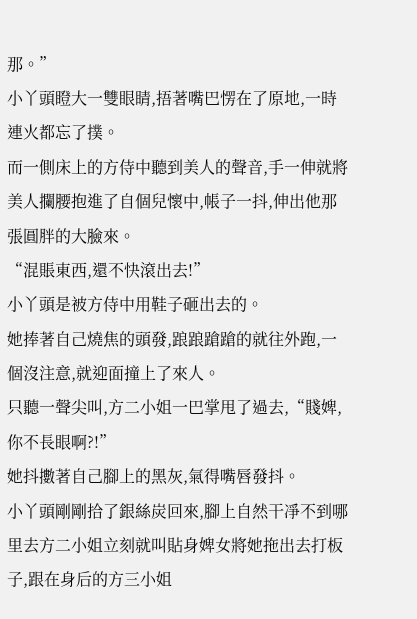那。”
小丫頭瞪大一雙眼睛,捂著嘴巴愣在了原地,一時連火都忘了撲。
而一側床上的方侍中聽到美人的聲音,手一伸就將美人攔腰抱進了自個兒懷中,帳子一抖,伸出他那張圓胖的大臉來。
“混賬東西,還不快滾出去!”
小丫頭是被方侍中用鞋子砸出去的。
她捧著自己燒焦的頭發,踉踉蹌蹌的就往外跑,一個沒注意,就迎面撞上了來人。
只聽一聲尖叫,方二小姐一巴掌甩了過去,“賤婢,你不長眼啊?!”
她抖擻著自己腳上的黑灰,氣得嘴唇發抖。
小丫頭剛剛拾了銀絲炭回來,腳上自然干凈不到哪里去方二小姐立刻就叫貼身婢女將她拖出去打板子,跟在身后的方三小姐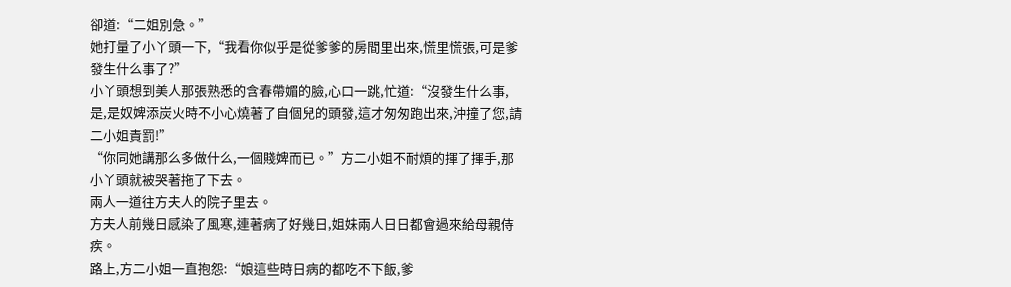卻道:“二姐別急。”
她打量了小丫頭一下,“我看你似乎是從爹爹的房間里出來,慌里慌張,可是爹發生什么事了?”
小丫頭想到美人那張熟悉的含春帶媚的臉,心口一跳,忙道:“沒發生什么事,是,是奴婢添炭火時不小心燒著了自個兒的頭發,這才匆匆跑出來,沖撞了您,請二小姐責罰!”
“你同她講那么多做什么,一個賤婢而已。”方二小姐不耐煩的揮了揮手,那小丫頭就被哭著拖了下去。
兩人一道往方夫人的院子里去。
方夫人前幾日感染了風寒,連著病了好幾日,姐妹兩人日日都會過來給母親侍疾。
路上,方二小姐一直抱怨:“娘這些時日病的都吃不下飯,爹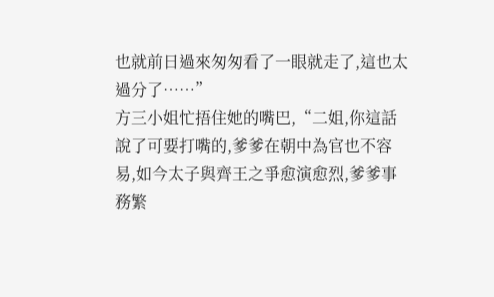也就前日過來匆匆看了一眼就走了,這也太過分了……”
方三小姐忙捂住她的嘴巴,“二姐,你這話說了可要打嘴的,爹爹在朝中為官也不容易,如今太子與齊王之爭愈演愈烈,爹爹事務繁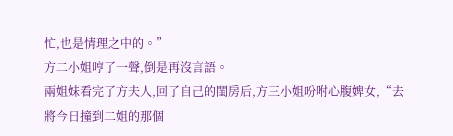忙,也是情理之中的。”
方二小姐哼了一聲,倒是再沒言語。
兩姐妹看完了方夫人,回了自己的閨房后,方三小姐吩咐心腹婢女,“去將今日撞到二姐的那個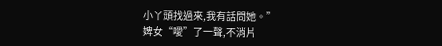小丫頭找過來,我有話問她。”
婢女“噯”了一聲,不消片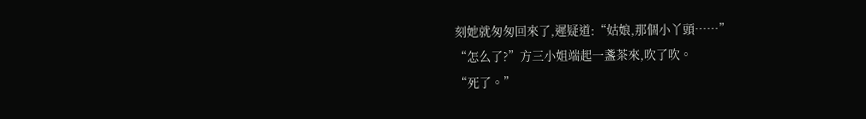刻她就匆匆回來了,遲疑道:“姑娘,那個小丫頭……”
“怎么了?”方三小姐端起一盞茶來,吹了吹。
“死了。”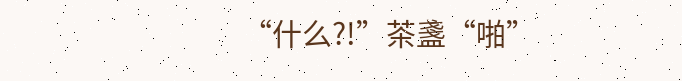“什么?!”茶盞“啪”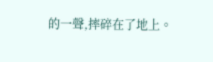的一聲,摔碎在了地上。